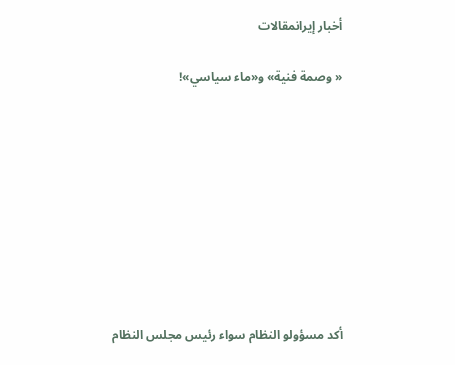أخبار إيرانمقالات

« وصمة فنية» و«ماء سياسي»!









أکد مسؤولو النظام سواء رئيس مجلس النظام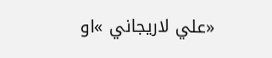«علي لاريجاني »او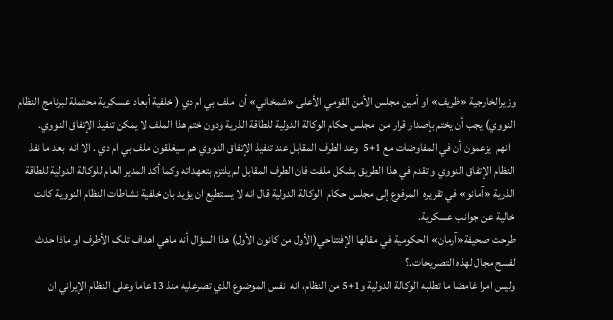وزيرالخارجية «ظريف» او أمين مجلس الأمن القومي الأعلی «شمخاني» أن  ملف بي ام دي ( خلفية أبعاد عسکرية محتملة لبرنامج النظام النووي) يجب أن يختم بإصدار قرار من  مجلس حکام الوکالة الدولية للطاقة الذرية ودون ختم هذا الملف لا يمکن تنفيذ الإتفاق النووي.
  انهم  يزعمون أن في المفاوضات مع 1+5  وعد الطرف المقابل عند تنفيذ الإتفاق النووي هم سيغلقون ملف بي ام دي . الا انه  بعد ما نفذ النظام الإتفاق النووي و تقدم في هذا الطريق بشکل ملفت فان الطرف المقابل لم يلتزم بتعهداته وکما أکد المدير العام للوکالة الدولية للطاقة الذرية «آمانو» في تقريره  المرفوع إلی مجلس حکام  الوکالة الدولية قال انه لا يستطيع ان يؤيد بان خلفية نشاطات النظام النووية کانت خالية عن جوانب عسکرية.
طرحت صحيفة«آرمان» الحکومية في مقالها الإفتتاحي(الأول من کانون الأول) هذا السؤال أنه ماهي اهداف تلک الأطرف او ماذا حدث لفسح مجال لهذه التصريحات.؟
وليس امرا غامضا ما تطلبه الوکالة الدولية و1+5 من النظام، انه  نفس الموضوع الذي تصرعليه منذ 13عاما وعلی النظام الإيراني ان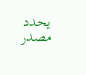يحدد مصدر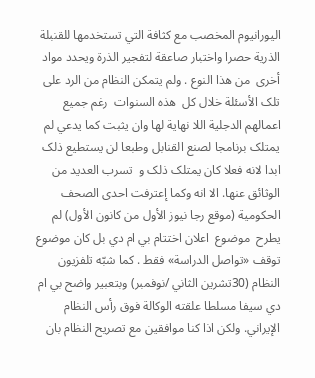اليورانيوم المخصب مع کثافة التي تستخدمها للقنبلة الذرية حصرا واختبار صاعقة لتفجير الذرة ويحدد مواد أخری  من هذا النوع . ولم يتمکن النظام من الرد علی تلک الأسئلة خلال کل  هذه السنوات  رغم جميع اعمالهم الدجلية اللا نهاية لها وان يثبت کما يدعي لم يمتلک برنامجا لصنع القنابل وطبعا لن يستطيع ذلک ابدا لانه فعلا کان يمتلک ذلک و  تسرب العديد من الوثائق عنها. الا انه وکما إعترفت احدی الصحف الحکومية (موقع رجا نيوز الأول من کانون الأول) لم يطرح  موضوع  اعلان اختتام بي ام دي بل کان موضوع توقف «تواصل الدراسة» فقط . کما شبّه تلفزيون النظام (30تشرين الثاني /نوفمبر) وبتعبير واضح بي ام دي سيفا مسلطا علقته الوکالة فوق رأس النظام الإيراني. ولکن اذا کنا موافقين مع تصريح النظام بان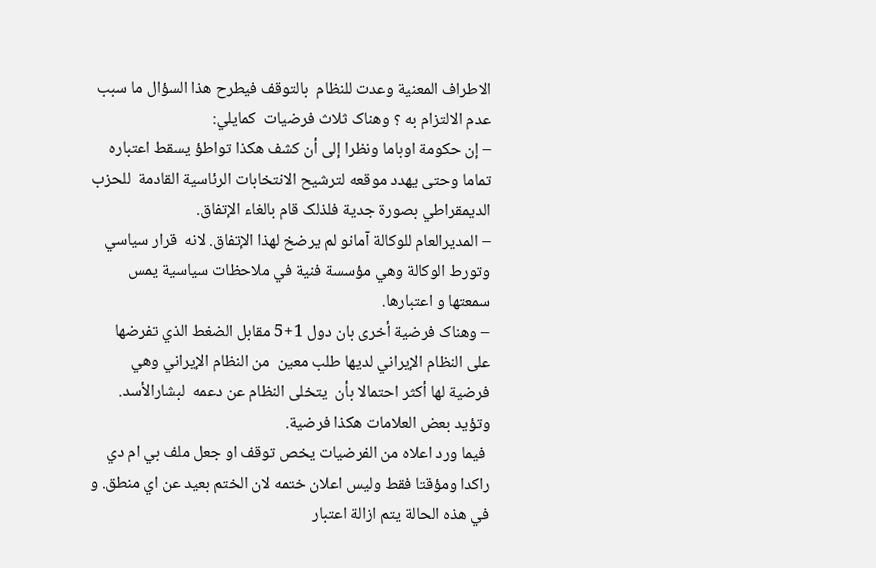الاطراف المعنية وعدت للنظام  بالتوقف فيطرح هذا السؤال ما سبب عدم الالتزام به ؟ وهناک ثلاث فرضيات  کمايلي:
– إن حکومة اوباما ونظرا إلی أن کشف هکذا تواطؤ يسقط اعتباره تماما وحتی يهدد موقعه لترشيح الانتخابات الرئاسية القادمة  للحزب الديمقراطي بصورة جدية فلذلک قام بالغاء الإتفاق.
– المديرالعام للوکالة آمانو لم يرضخ لهذا الإتفاق. لانه  قرار سياسي وتورط الوکالة وهي مؤسسة فنية في ملاحظات سياسية يمس سمعتها و اعتبارها.
– وهناک فرضية أخری بان دول 1+5 مقابل الضغط الذي تفرضها علی النظام الإيراني لديها طلب معين  من النظام الإيراني وهي فرضية لها أکثر احتمالا بأن  يتخلی النظام عن دعمه  لبشارالأسد. وتؤيد بعض العلامات هکذا فرضية.
 فيما ورد اعلاه من الفرضيات يخص توقف او جعل ملف بي ام دي راکدا ومؤقتا فقط وليس اعلان ختمه لان الختم بعيد عن اي منطق. و في هذه الحالة يتم ازالة اعتبار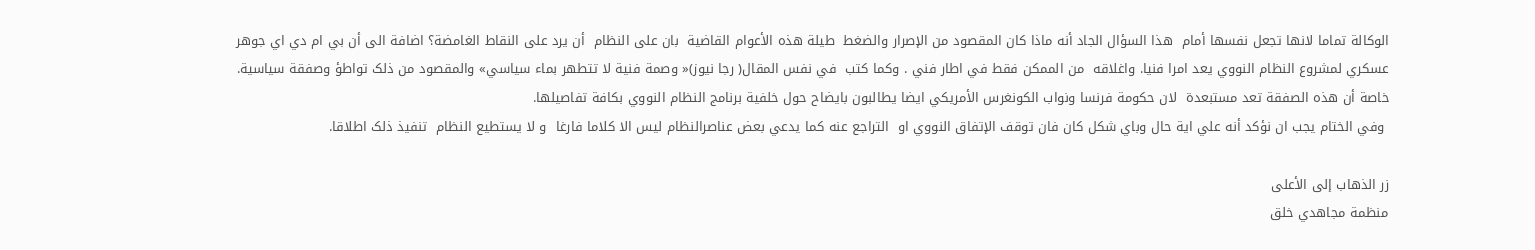الوکالة تماما لانها تجعل نفسها أمام  هذا السؤال الجاد أنه ماذا کان المقصود من الإصرار والضغط  طيلة هذه الأعوام القاضية  بان علی النظام  أن يرد علی النقاط الغامضة؟ اضافة الی أن بي ام دي اي جوهر عسکري لمشروع النظام النووي يعد امرا فنيا. واغلاقه  من الممکن فقط في اطار فني . وکما کتب  في نفس المقال( رجا نيوز)« وصمة فنية لا تتطهر بماء سياسي» والمقصود من ذلک تواطؤ وصفقة سياسية. خاصة أن هذه الصفقة تعد مستبعدة  لان حکومة فرنسا ونواب الکونغرس الأمريکي ايضا يطالبون بايضاح حول خلفية برنامج النظام النووي بکافة تفاصيلها.
 وفي الختام يجب ان نؤکد أنه علي اية حال وباي شکل کان فان توقف الإتفاق النووي او  التراجع عنه کما يدعي بعض عناصرالنظام ليس الا کلاما فارغا  و لا يستطيع النظام  تنفيذ ذلک اطلاقا.

زر الذهاب إلى الأعلى
منظمة مجاهدي خلق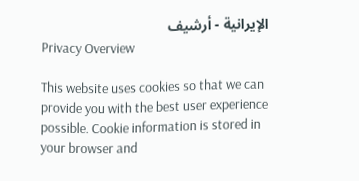الإيرانية - أرشیف
Privacy Overview

This website uses cookies so that we can provide you with the best user experience possible. Cookie information is stored in your browser and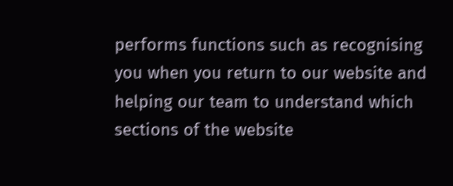performs functions such as recognising you when you return to our website and helping our team to understand which sections of the website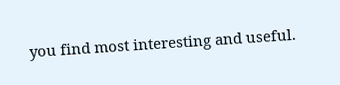you find most interesting and useful.